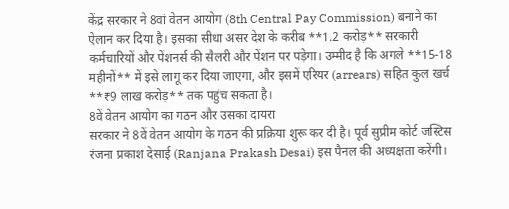केंद्र सरकार ने 8वां वेतन आयोग (8th Central Pay Commission) बनाने का ऐलान कर दिया है। इसका सीधा असर देश के करीब **1.2 करोड़** सरकारी कर्मचारियों और पेंशनर्स की सैलरी और पेंशन पर पड़ेगा। उम्मीद है कि अगले **15-18 महीनों** में इसे लागू कर दिया जाएगा, और इसमें एरियर (arrears) सहित कुल खर्च **₹9 लाख करोड़** तक पहुंच सकता है।
8वें वेतन आयोग का गठन और उसका दायरा
सरकार ने 8वें वेतन आयोग के गठन की प्रक्रिया शुरू कर दी है। पूर्व सुप्रीम कोर्ट जस्टिस रंजना प्रकाश देसाई (Ranjana Prakash Desai) इस पैनल की अध्यक्षता करेंगी।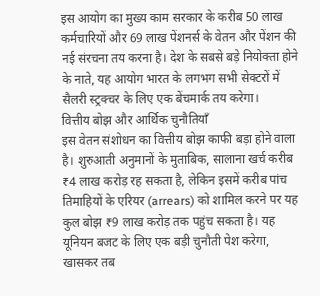इस आयोग का मुख्य काम सरकार के करीब 50 लाख कर्मचारियों और 69 लाख पेंशनर्स के वेतन और पेंशन की नई संरचना तय करना है। देश के सबसे बड़े नियोक्ता होने के नाते, यह आयोग भारत के लगभग सभी सेक्टरों में सैलरी स्ट्रक्चर के लिए एक बेंचमार्क तय करेगा।
वित्तीय बोझ और आर्थिक चुनौतियाँ
इस वेतन संशोधन का वित्तीय बोझ काफी बड़ा होने वाला है। शुरुआती अनुमानों के मुताबिक, सालाना खर्च करीब ₹4 लाख करोड़ रह सकता है, लेकिन इसमें करीब पांच तिमाहियों के एरियर (arrears) को शामिल करने पर यह कुल बोझ ₹9 लाख करोड़ तक पहुंच सकता है। यह यूनियन बजट के लिए एक बड़ी चुनौती पेश करेगा, खासकर तब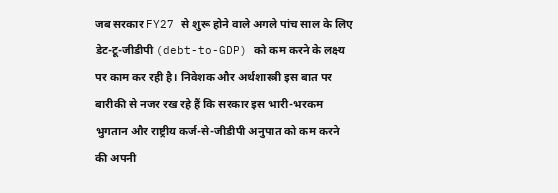जब सरकार FY27 से शुरू होने वाले अगले पांच साल के लिए डेट-टू-जीडीपी (debt-to-GDP) को कम करने के लक्ष्य पर काम कर रही है। निवेशक और अर्थशास्त्री इस बात पर बारीकी से नजर रख रहे हैं कि सरकार इस भारी-भरकम भुगतान और राष्ट्रीय कर्ज-से-जीडीपी अनुपात को कम करने की अपनी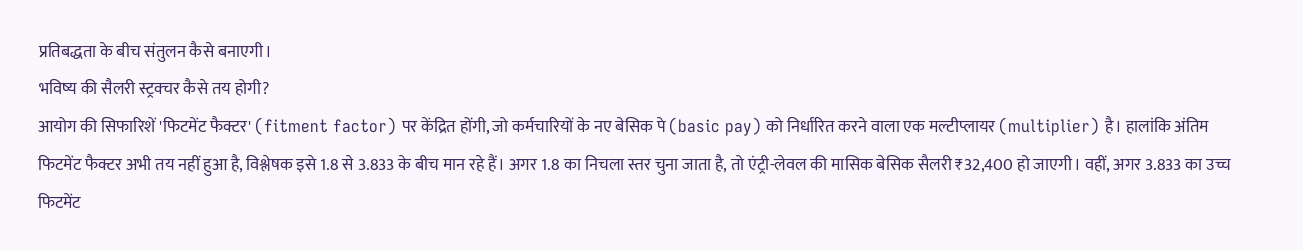प्रतिबद्धता के बीच संतुलन कैसे बनाएगी।
भविष्य की सैलरी स्ट्रक्चर कैसे तय होगी?
आयोग की सिफारिशें 'फिटमेंट फैक्टर' (fitment factor) पर केंद्रित होंगी, जो कर्मचारियों के नए बेसिक पे (basic pay) को निर्धारित करने वाला एक मल्टीप्लायर (multiplier) है। हालांकि अंतिम फिटमेंट फैक्टर अभी तय नहीं हुआ है, विश्लेषक इसे 1.8 से 3.833 के बीच मान रहे हैं। अगर 1.8 का निचला स्तर चुना जाता है, तो एंट्री-लेवल की मासिक बेसिक सैलरी ₹32,400 हो जाएगी। वहीं, अगर 3.833 का उच्च फिटमेंट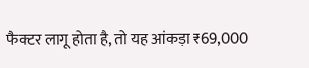फैक्टर लागू होता है, तो यह आंकड़ा ₹69,000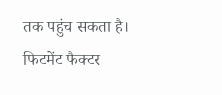तक पहुंच सकता है।
फिटमेंट फैक्टर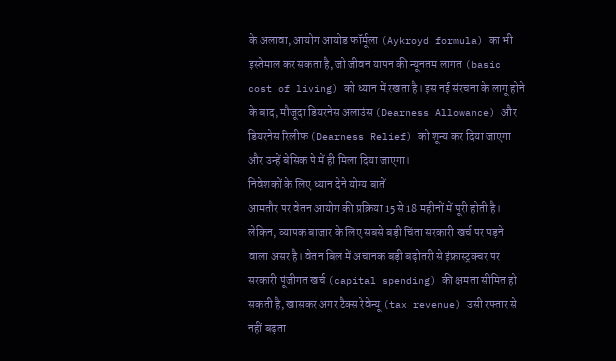के अलावा, आयोग आयोड फॉर्मूला (Aykroyd formula) का भी इस्तेमाल कर सकता है, जो जीवन यापन की न्यूनतम लागत (basic cost of living) को ध्यान में रखता है। इस नई संरचना के लागू होने के बाद, मौजूदा डियरनेस अलाउंस (Dearness Allowance) और डियरनेस रिलीफ (Dearness Relief) को शून्य कर दिया जाएगा और उन्हें बेसिक पे में ही मिला दिया जाएगा।
निवेशकों के लिए ध्यान देने योग्य बातें
आमतौर पर वेतन आयोग की प्रक्रिया 15 से 18 महीनों में पूरी होती है। लेकिन, व्यापक बाजार के लिए सबसे बड़ी चिंता सरकारी खर्च पर पड़ने वाला असर है। वेतन बिल में अचानक बड़ी बढ़ोतरी से इंफ्रास्ट्रक्चर पर सरकारी पूंजीगत खर्च (capital spending) की क्षमता सीमित हो सकती है, खासकर अगर टैक्स रेवेन्यू (tax revenue) उसी रफ्तार से नहीं बढ़ता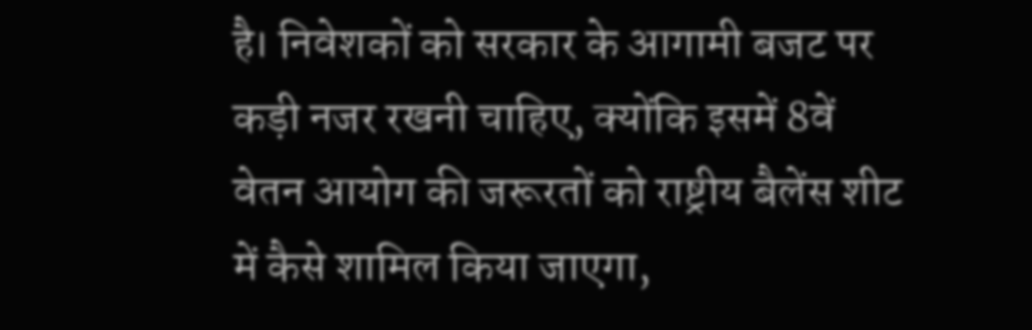है। निवेशकों को सरकार के आगामी बजट पर कड़ी नजर रखनी चाहिए, क्योंकि इसमें 8वें वेतन आयोग की जरूरतों को राष्ट्रीय बैलेंस शीट में कैसे शामिल किया जाएगा,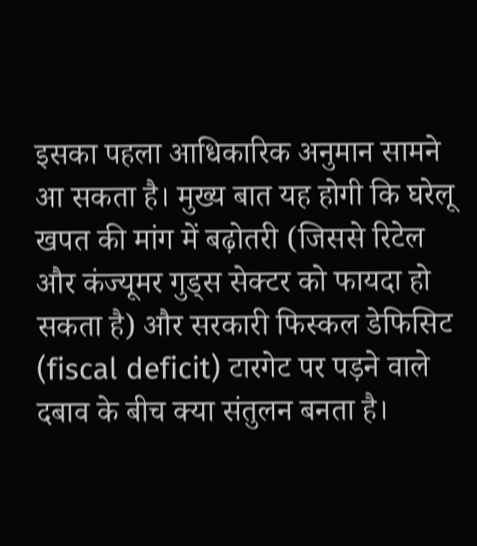इसका पहला आधिकारिक अनुमान सामने आ सकता है। मुख्य बात यह होगी कि घरेलू खपत की मांग में बढ़ोतरी (जिससे रिटेल और कंज्यूमर गुड्स सेक्टर को फायदा हो सकता है) और सरकारी फिस्कल डेफिसिट (fiscal deficit) टारगेट पर पड़ने वाले दबाव के बीच क्या संतुलन बनता है।